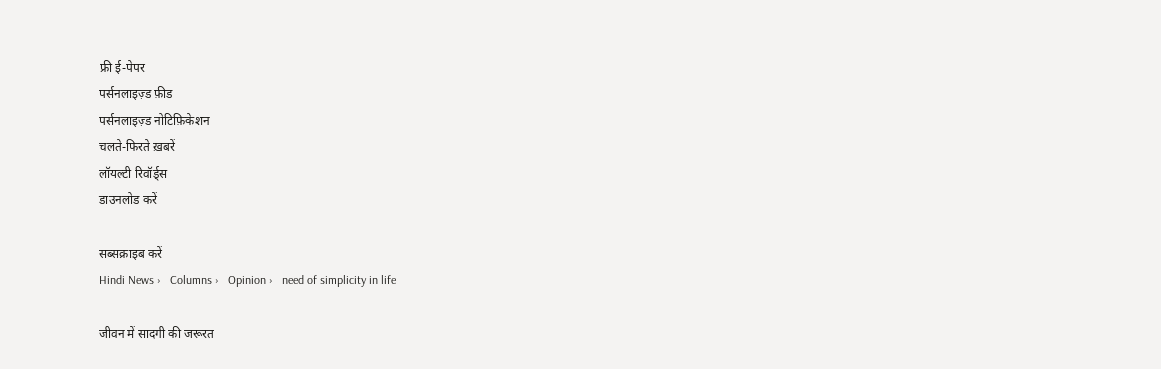फ्री ई-पेपर
पर्सनलाइज़्ड फ़ीड
पर्सनलाइज़्ड नोटिफ़िकेशन
चलते-फिरते ख़बरें
लॉयल्टी रिवॉर्ड्स
डाउनलोड करें

सब्सक्राइब करें
Hindi News ›   Columns ›   Opinion ›   need of simplicity in life

जीवन में सादगी की जरूरत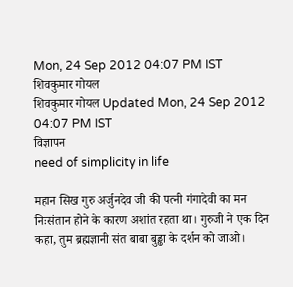Mon, 24 Sep 2012 04:07 PM IST
शिवकुमार गोयल
शिवकुमार गोयल Updated Mon, 24 Sep 2012 04:07 PM IST
विज्ञापन
need of simplicity in life

महान सिख गुरु अर्जुनदेव जी की पत्नी गंगादेवी का मन निःसंतान होने के कारण अशांत रहता था। गुरुजी ने एक दिन कहा, तुम ब्रह्मज्ञानी संत बाबा बुड्ढा के दर्शन को जाओ।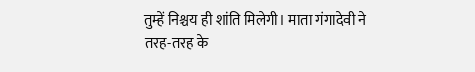तुम्हें निश्चय ही शांति मिलेगी। माता गंगादेवी ने तरह-तरह के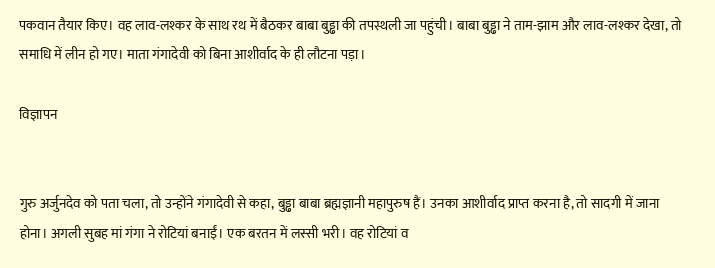पकवान तैयार किए। वह लाव-लश्कर के साथ रथ में बैठकर बाबा बुड्ढा की तपस्थली जा पहुंची। बाबा बुड्ढा ने ताम-झाम और लाव-लश्कर देखा, तो समाधि में लीन हो गए। माता गंगादेवी को बिना आशीर्वाद के ही लौटना पड़ा।

विज्ञापन


गुरु अर्जुनदेव को पता चला, तो उन्होंने गंगादेवी से कहा, बुड्ढा बाबा ब्रह्मज्ञानी महापुरुष हैं। उनका आशीर्वाद प्राप्त करना है, तो सादगी में जाना होना। अगली सुबह मां गंगा ने रोटियां बनाईं। एक बरतन में लस्सी भरी। वह रोटियां व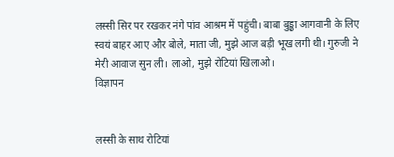लस्सी सिर पर रखकर नंगे पांव आश्रम में पहुंची। बाबा बुड्ढा आगवानी के लिए स्वयं बाहर आए और बोले, माता जी, मुझे आज बड़ी भूख लगी थी। गुरुजी ने मेरी आवाज सुन ली। लाओ, मुझे रोटियां खिलाओ।
विज्ञापन


लस्सी के साथ रोटियां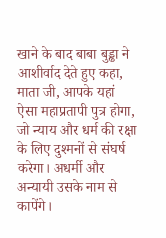खाने के बाद बाबा बुड्ढा ने आशीर्वाद देते हुए कहा, माता जी, आपके यहां ऐसा महाप्रतापी पुत्र होगा, जो न्याय और धर्म की रक्षा के लिए दुश्मनों से संघर्ष करेगा। अधर्मी और अन्यायी उसके नाम से कापेंगे।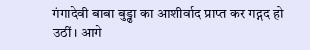गंगादेवी बाबा बुड्ढा का आशीर्वाद प्राप्त कर गद्गद हो उठीं। आगे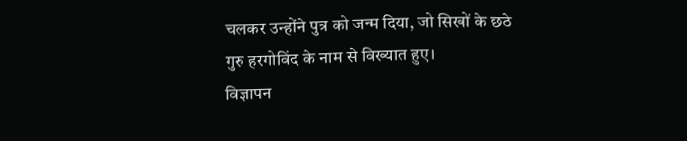चलकर उन्होंने पुत्र को जन्म दिया, जो सिखों के छठे गुरु हरगोविंद के नाम से विख्यात हुए।
विज्ञापन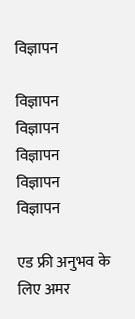विज्ञापन

विज्ञापन
विज्ञापन
विज्ञापन
विज्ञापन
विज्ञापन

एड फ्री अनुभव के लिए अमर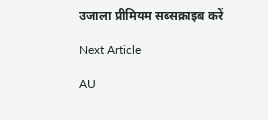उजाला प्रीमियम सब्सक्राइब करें

Next Article

AU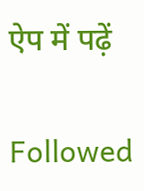ऐप में पढ़ें

Followed